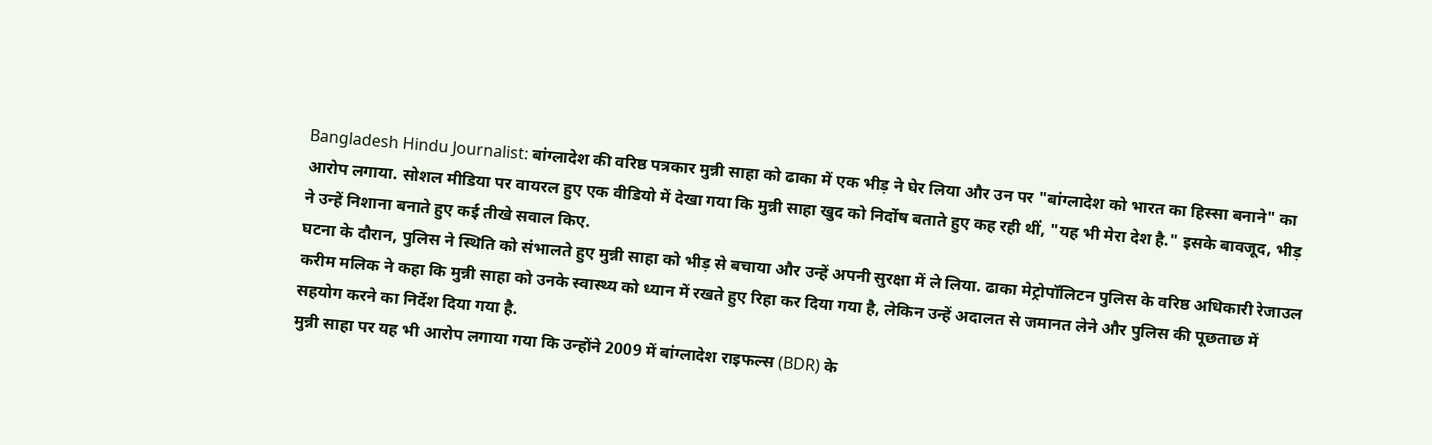Bangladesh Hindu Journalist: बांग्लादेश की वरिष्ठ पत्रकार मुन्नी साहा को ढाका में एक भीड़ ने घेर लिया और उन पर "बांग्लादेश को भारत का हिस्सा बनाने" का आरोप लगाया. सोशल मीडिया पर वायरल हुए एक वीडियो में देखा गया कि मुन्नी साहा खुद को निर्दोष बताते हुए कह रही थीं, "यह भी मेरा देश है." इसके बावजूद, भीड़ ने उन्हें निशाना बनाते हुए कई तीखे सवाल किए.
घटना के दौरान, पुलिस ने स्थिति को संभालते हुए मुन्नी साहा को भीड़ से बचाया और उन्हें अपनी सुरक्षा में ले लिया. ढाका मेट्रोपॉलिटन पुलिस के वरिष्ठ अधिकारी रेजाउल करीम मलिक ने कहा कि मुन्नी साहा को उनके स्वास्थ्य को ध्यान में रखते हुए रिहा कर दिया गया है, लेकिन उन्हें अदालत से जमानत लेने और पुलिस की पूछताछ में सहयोग करने का निर्देश दिया गया है.
मुन्नी साहा पर यह भी आरोप लगाया गया कि उन्होंने 2009 में बांग्लादेश राइफल्स (BDR) के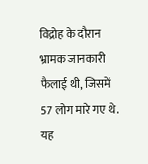विद्रोह के दौरान भ्रामक जानकारी फैलाई थी, जिसमें 57 लोग मारे गए थे. यह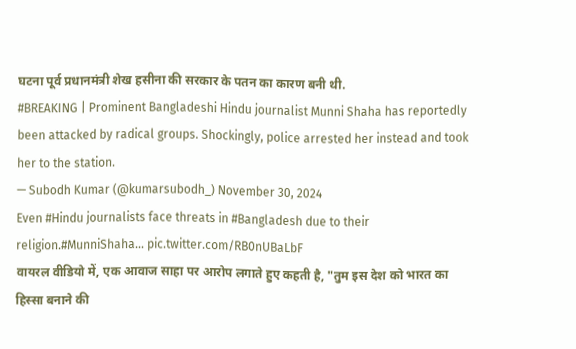घटना पूर्व प्रधानमंत्री शेख हसीना की सरकार के पतन का कारण बनी थी.
#BREAKING | Prominent Bangladeshi Hindu journalist Munni Shaha has reportedly been attacked by radical groups. Shockingly, police arrested her instead and took her to the station.
— Subodh Kumar (@kumarsubodh_) November 30, 2024
Even #Hindu journalists face threats in #Bangladesh due to their religion.#MunniShaha… pic.twitter.com/RB0nUBaLbF
वायरल वीडियो में, एक आवाज साहा पर आरोप लगाते हुए कहती है, "तुम इस देश को भारत का हिस्सा बनाने की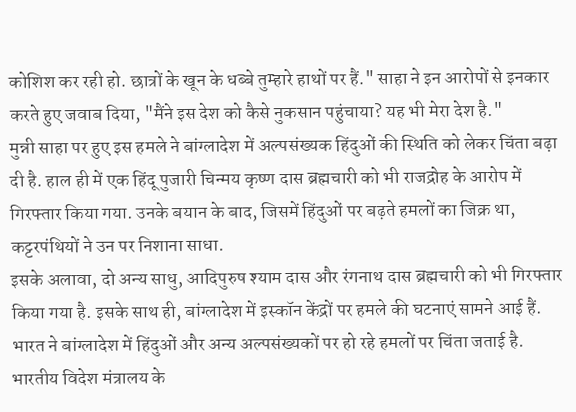कोशिश कर रही हो. छात्रों के खून के धब्बे तुम्हारे हाथों पर हैं." साहा ने इन आरोपों से इनकार करते हुए जवाब दिया, "मैंने इस देश को कैसे नुकसान पहुंचाया? यह भी मेरा देश है."
मुन्नी साहा पर हुए इस हमले ने बांग्लादेश में अल्पसंख्यक हिंदुओं की स्थिति को लेकर चिंता बढ़ा दी है. हाल ही में एक हिंदू पुजारी चिन्मय कृष्ण दास ब्रह्मचारी को भी राजद्रोह के आरोप में गिरफ्तार किया गया. उनके बयान के बाद, जिसमें हिंदुओं पर बढ़ते हमलों का जिक्र था, कट्टरपंथियों ने उन पर निशाना साधा.
इसके अलावा, दो अन्य साधु, आदिपुरुष श्याम दास और रंगनाथ दास ब्रह्मचारी को भी गिरफ्तार किया गया है. इसके साथ ही, बांग्लादेश में इस्कॉन केंद्रों पर हमले की घटनाएं सामने आई हैं.
भारत ने बांग्लादेश में हिंदुओं और अन्य अल्पसंख्यकों पर हो रहे हमलों पर चिंता जताई है. भारतीय विदेश मंत्रालय के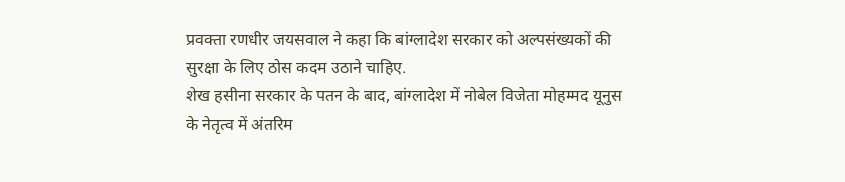प्रवक्ता रणधीर जयसवाल ने कहा कि बांग्लादेश सरकार को अल्पसंख्यकों की सुरक्षा के लिए ठोस कदम उठाने चाहिए.
शेख हसीना सरकार के पतन के बाद, बांग्लादेश में नोबेल विजेता मोहम्मद यूनुस के नेतृत्व में अंतरिम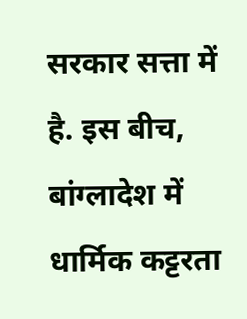सरकार सत्ता में है. इस बीच, बांग्लादेश में धार्मिक कट्टरता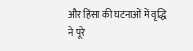और हिंसा की घटनाओं में वृद्धि ने पूरे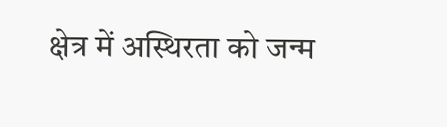क्षेत्र में अस्थिरता को जन्म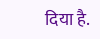दिया है.